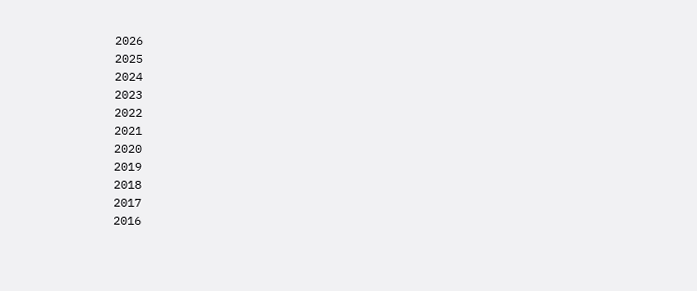2026
2025
2024
2023
2022
2021
2020
2019
2018
2017
2016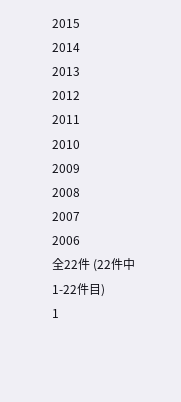2015
2014
2013
2012
2011
2010
2009
2008
2007
2006
全22件 (22件中 1-22件目)
1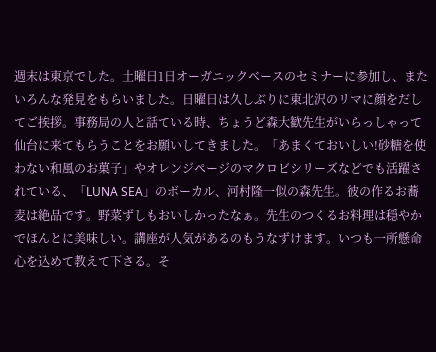週末は東京でした。土曜日1日オーガニックベースのセミナーに参加し、またいろんな発見をもらいました。日曜日は久しぶりに東北沢のリマに顔をだしてご挨拶。事務局の人と話ている時、ちょうど森大歓先生がいらっしゃって仙台に来てもらうことをお願いしてきました。「あまくておいしい!砂糖を使わない和風のお菓子」やオレンジページのマクロビシリーズなどでも活躍されている、「LUNA SEA」のボーカル、河村隆一似の森先生。彼の作るお蕎麦は絶品です。野菜ずしもおいしかったなぁ。先生のつくるお料理は穏やかでほんとに美味しい。講座が人気があるのもうなずけます。いつも一所懸命心を込めて教えて下さる。そ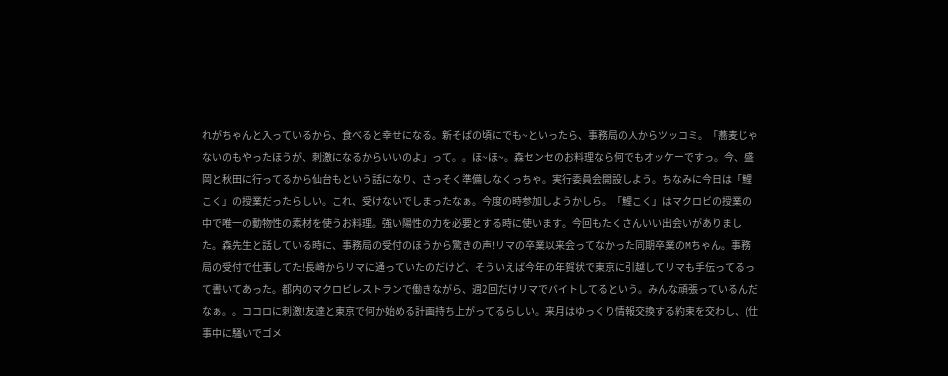れがちゃんと入っているから、食べると幸せになる。新そばの頃にでも~といったら、事務局の人からツッコミ。「蕎麦じゃないのもやったほうが、刺激になるからいいのよ」って。。ほ~ほ~。森センセのお料理なら何でもオッケーですっ。今、盛岡と秋田に行ってるから仙台もという話になり、さっそく準備しなくっちゃ。実行委員会開設しよう。ちなみに今日は「鯉こく」の授業だったらしい。これ、受けないでしまったなぁ。今度の時参加しようかしら。「鯉こく」はマクロビの授業の中で唯一の動物性の素材を使うお料理。強い陽性の力を必要とする時に使います。今回もたくさんいい出会いがありました。森先生と話している時に、事務局の受付のほうから驚きの声!リマの卒業以来会ってなかった同期卒業のMちゃん。事務局の受付で仕事してた!長崎からリマに通っていたのだけど、そういえば今年の年賀状で東京に引越してリマも手伝ってるって書いてあった。都内のマクロビレストランで働きながら、週2回だけリマでバイトしてるという。みんな頑張っているんだなぁ。。ココロに刺激!友達と東京で何か始める計画持ち上がってるらしい。来月はゆっくり情報交換する約束を交わし、(仕事中に騒いでゴメ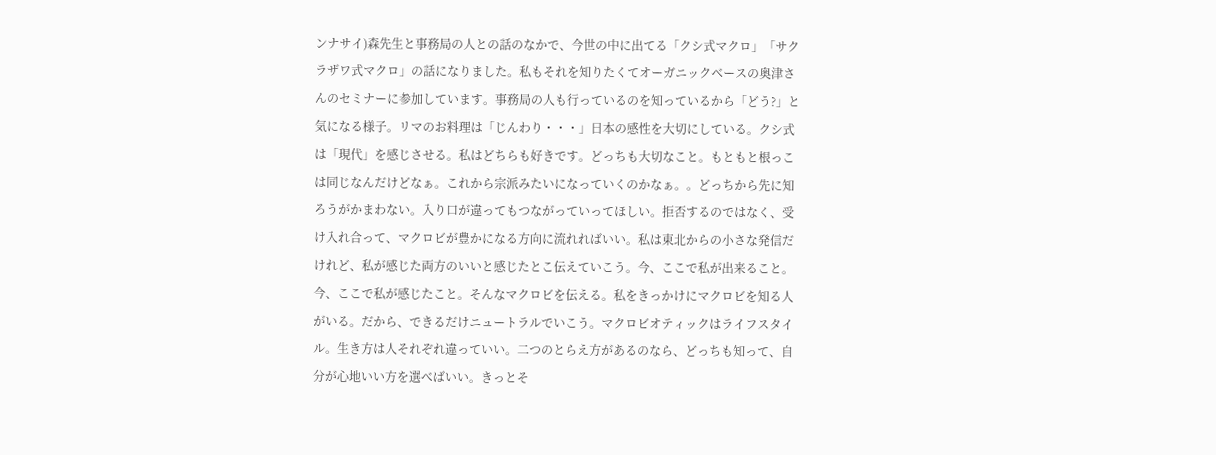ンナサイ)森先生と事務局の人との話のなかで、今世の中に出てる「クシ式マクロ」「サクラザワ式マクロ」の話になりました。私もそれを知りたくてオーガニックベースの奥津さんのセミナーに参加しています。事務局の人も行っているのを知っているから「どう?」と気になる様子。リマのお料理は「じんわり・・・」日本の感性を大切にしている。クシ式は「現代」を感じさせる。私はどちらも好きです。どっちも大切なこと。もともと根っこは同じなんだけどなぁ。これから宗派みたいになっていくのかなぁ。。どっちから先に知ろうがかまわない。入り口が違ってもつながっていってほしい。拒否するのではなく、受け入れ合って、マクロビが豊かになる方向に流れればいい。私は東北からの小さな発信だけれど、私が感じた両方のいいと感じたとこ伝えていこう。今、ここで私が出来ること。今、ここで私が感じたこと。そんなマクロビを伝える。私をきっかけにマクロビを知る人がいる。だから、できるだけニュートラルでいこう。マクロビオティックはライフスタイル。生き方は人それぞれ違っていい。二つのとらえ方があるのなら、どっちも知って、自分が心地いい方を選べばいい。きっとそ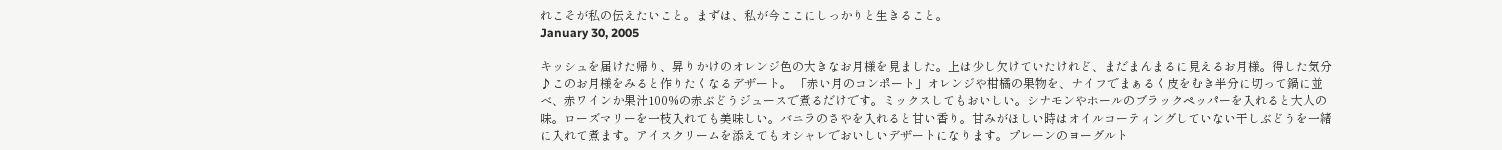れこそが私の伝えたいこと。まずは、私が今ここにしっかりと生きること。
January 30, 2005

キッシュを届けた帰り、昇りかけのオレンジ色の大きなお月様を見ました。上は少し欠けていたけれど、まだまんまるに見えるお月様。得した気分♪このお月様をみると作りたくなるデザート。 「赤い月のコンポート」オレンジや柑橘の果物を、ナイフでまぁるく皮をむき半分に切って鍋に並べ、赤ワインか果汁100%の赤ぶどうジュースで煮るだけです。ミックスしてもおいしい。シナモンやホールのブラックペッパーを入れると大人の味。ローズマリーを一枝入れても美味しい。バニラのさやを入れると甘い香り。甘みがほしい時はオイルコーティングしていない干しぶどうを一緒に入れて煮ます。アイスクリームを添えてもオシャレでおいしいデザートになります。プレーンのヨーグルト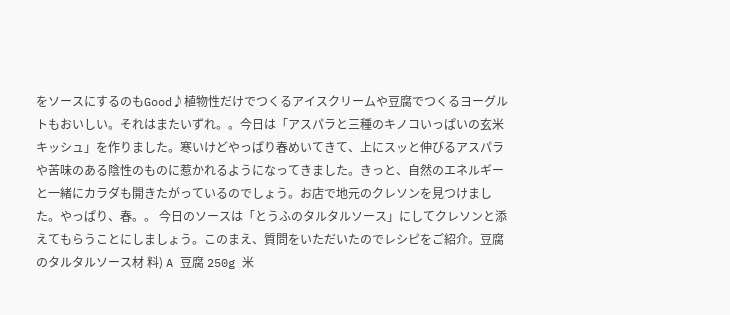をソースにするのもGood♪植物性だけでつくるアイスクリームや豆腐でつくるヨーグルトもおいしい。それはまたいずれ。。今日は「アスパラと三種のキノコいっぱいの玄米キッシュ」を作りました。寒いけどやっぱり春めいてきて、上にスッと伸びるアスパラや苦味のある陰性のものに惹かれるようになってきました。きっと、自然のエネルギーと一緒にカラダも開きたがっているのでしょう。お店で地元のクレソンを見つけました。やっぱり、春。。 今日のソースは「とうふのタルタルソース」にしてクレソンと添えてもらうことにしましょう。このまえ、質問をいただいたのでレシピをご紹介。豆腐のタルタルソース材 料) A 豆腐 250g 米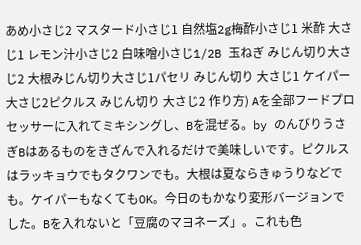あめ小さじ2 マスタード小さじ1 自然塩2g梅酢小さじ1 米酢 大さじ1 レモン汁小さじ2 白味噌小さじ1/2B 玉ねぎ みじん切り大さじ2 大根みじん切り大さじ1パセリ みじん切り 大さじ1 ケイパー大さじ2ピクルス みじん切り 大さじ2 作り方) Aを全部フードプロセッサーに入れてミキシングし、Bを混ぜる。by のんびりうさぎBはあるものをきざんで入れるだけで美味しいです。ピクルスはラッキョウでもタクワンでも。大根は夏ならきゅうりなどでも。ケイパーもなくてもOK。今日のもかなり変形バージョンでした。Bを入れないと「豆腐のマヨネーズ」。これも色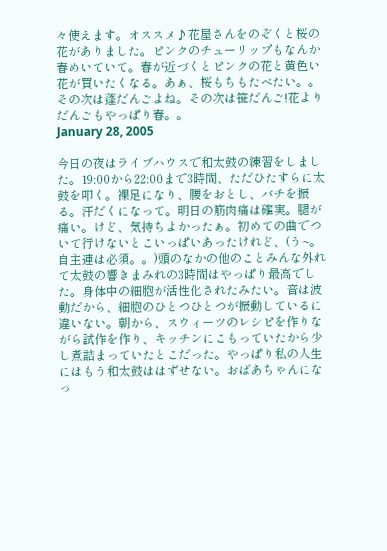々使えます。オススメ♪花屋さんをのぞくと桜の花がありました。ピンクのチューリップもなんか春めいていて。春が近づくとピンクの花と黄色い花が買いたくなる。あぁ、桜もちもたべたい。。その次は蓬だんごよね。その次は笹だんご!花よりだんごもやっぱり春。。
January 28, 2005

今日の夜はライブハウスで和太鼓の練習をしました。19:00から22:00まで3時間、ただひたすらに太鼓を叩く。裸足になり、腰をおとし、バチを振る。汗だくになって。明日の筋肉痛は確実。腿が痛い。けど、気持ちよかったぁ。初めての曲でついて行けないとこいっぱいあったけれど、(う~。自主連は必須。。)頭のなかの他のことみんな外れて太鼓の響きまみれの3時間はやっぱり最高でした。身体中の細胞が活性化されたみたい。音は波動だから、細胞のひとつひとつが振動しているに違いない。朝から、スウィーツのレシピを作りながら試作を作り、キッチンにこもっていたから少し煮詰まっていたとこだった。やっぱり私の人生にはもう和太鼓ははずせない。おばあちゃんになっ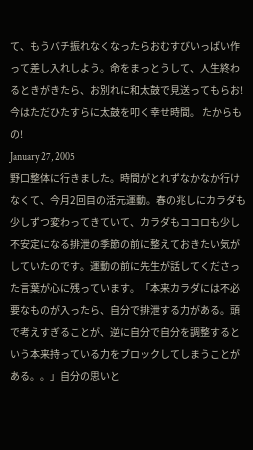て、もうバチ振れなくなったらおむすびいっぱい作って差し入れしよう。命をまっとうして、人生終わるときがきたら、お別れに和太鼓で見送ってもらお!今はただひたすらに太鼓を叩く幸せ時間。 たからもの!
January 27, 2005
野口整体に行きました。時間がとれずなかなか行けなくて、今月2回目の活元運動。春の兆しにカラダも少しずつ変わってきていて、カラダもココロも少し不安定になる排泄の季節の前に整えておきたい気がしていたのです。運動の前に先生が話してくださった言葉が心に残っています。「本来カラダには不必要なものが入ったら、自分で排泄する力がある。頭で考えすぎることが、逆に自分で自分を調整するという本来持っている力をブロックしてしまうことがある。。」自分の思いと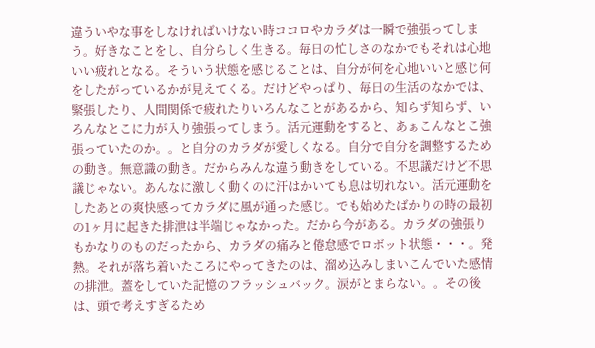違ういやな事をしなければいけない時ココロやカラダは一瞬で強張ってしまう。好きなことをし、自分らしく生きる。毎日の忙しさのなかでもそれは心地いい疲れとなる。そういう状態を感じることは、自分が何を心地いいと感じ何をしたがっているかが見えてくる。だけどやっぱり、毎日の生活のなかでは、緊張したり、人間関係で疲れたりいろんなことがあるから、知らず知らず、いろんなとこに力が入り強張ってしまう。活元運動をすると、あぁこんなとこ強張っていたのか。。と自分のカラダが愛しくなる。自分で自分を調整するための動き。無意識の動き。だからみんな違う動きをしている。不思議だけど不思議じゃない。あんなに激しく動くのに汗はかいても息は切れない。活元運動をしたあとの爽快感ってカラダに風が通った感じ。でも始めたばかりの時の最初の1ヶ月に起きた排泄は半端じゃなかった。だから今がある。カラダの強張りもかなりのものだったから、カラダの痛みと倦怠感でロボット状態・・・。発熱。それが落ち着いたころにやってきたのは、溜め込みしまいこんでいた感情の排泄。蓋をしていた記憶のフラッシュバック。涙がとまらない。。その後は、頭で考えすぎるため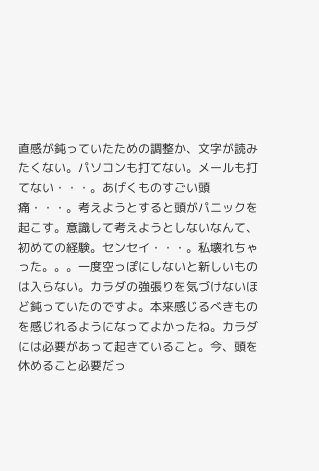直感が鈍っていたための調整か、文字が読みたくない。パソコンも打てない。メールも打てない・・・。あげくものすごい頭痛・・・。考えようとすると頭がパニックを起こす。意識して考えようとしないなんて、初めての経験。センセイ・・・。私壊れちゃった。。。一度空っぽにしないと新しいものは入らない。カラダの強張りを気づけないほど鈍っていたのですよ。本来感じるべきものを感じれるようになってよかったね。カラダには必要があって起きていること。今、頭を休めること必要だっ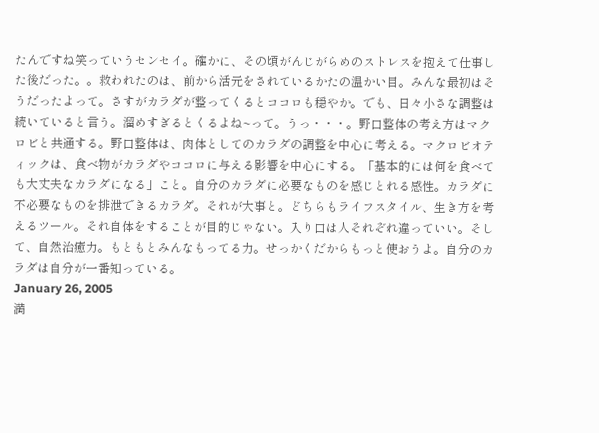たんですね笑っていうセンセイ。確かに、その頃がんじがらめのストレスを抱えて仕事した後だった。。救われたのは、前から活元をされているかたの温かい目。みんな最初はそうだったよって。さすがカラダが整ってくるとココロも穏やか。でも、日々小さな調整は続いていると言う。溜めすぎるとくるよね~って。うっ・・・。野口整体の考え方はマクロビと共通する。野口整体は、肉体としてのカラダの調整を中心に考える。マクロビオティックは、食べ物がカラダやココロに与える影響を中心にする。「基本的には何を食べても大丈夫なカラダになる」こと。自分のカラダに必要なものを感じとれる感性。カラダに不必要なものを排泄できるカラダ。それが大事と。どちらもライフスタイル、生き方を考えるツール。それ自体をすることが目的じゃない。入り口は人それぞれ違っていい。そして、自然治癒力。もともとみんなもってる力。せっかくだからもっと使おうよ。自分のカラダは自分が一番知っている。
January 26, 2005
満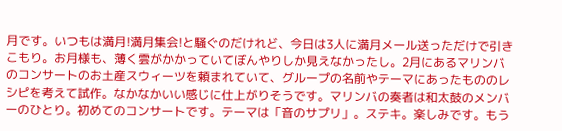月です。いつもは満月!満月集会!と騒ぐのだけれど、今日は3人に満月メール送っただけで引きこもり。お月様も、薄く雲がかかっていてぼんやりしか見えなかったし。2月にあるマリンバのコンサートのお土産スウィーツを頼まれていて、グループの名前やテーマにあったもののレシピを考えて試作。なかなかいい感じに仕上がりそうです。マリンバの奏者は和太鼓のメンバーのひとり。初めてのコンサートです。テーマは「音のサプリ」。ステキ。楽しみです。もう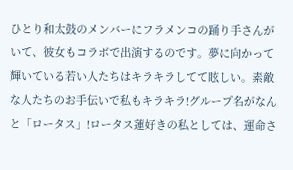ひとり和太鼓のメンバーにフラメンコの踊り手さんがいて、彼女もコラボで出演するのです。夢に向かって輝いている若い人たちはキラキラしてて眩しい。素敵な人たちのお手伝いで私もキラキラ!グループ名がなんと「ロータス」!ロータス蓮好きの私としては、運命さ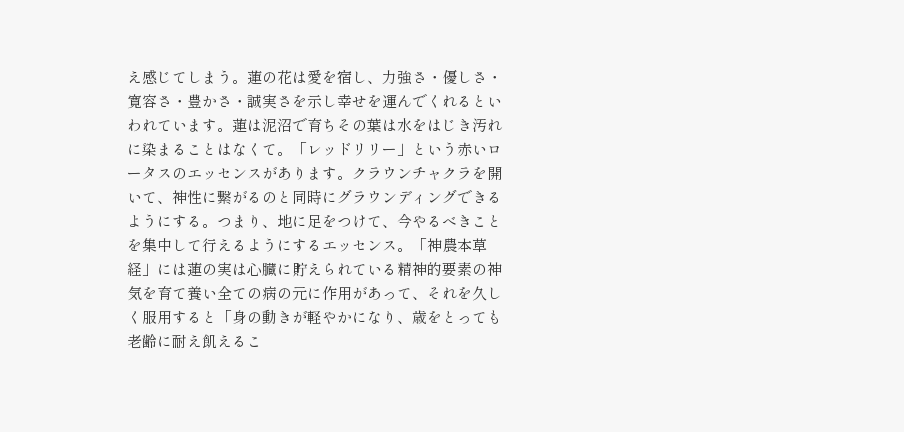え感じてしまう。蓮の花は愛を宿し、力強さ・優しさ・寛容さ・豊かさ・誠実さを示し幸せを運んでくれるといわれています。蓮は泥沼で育ちその葉は水をはじき汚れに染まることはなくて。「レッドリリー」という赤いロータスのエッセンスがあります。クラウンチャクラを開いて、神性に繋がるのと同時にグラウンディングできるようにする。つまり、地に足をつけて、今やるべきことを集中して行えるようにするエッセンス。「神農本草経」には蓮の実は心臓に貯えられている精神的要素の神気を育て養い全ての病の元に作用があって、それを久しく服用すると「身の動きが軽やかになり、歳をとっても老齢に耐え飢えるこ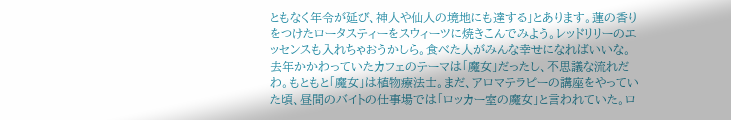ともなく年令が延び、神人や仙人の境地にも達する」とあります。蓮の香りをつけたロータスティーをスウィーツに焼きこんでみよう。レッドリリーのエッセンスも入れちゃおうかしら。食べた人がみんな幸せになればいいな。去年かかわっていたカフェのテーマは「魔女」だったし、不思議な流れだわ。もともと「魔女」は植物療法士。まだ、アロマテラピーの講座をやっていた頃、昼間のバイトの仕事場では「ロッカー室の魔女」と言われていた。ロ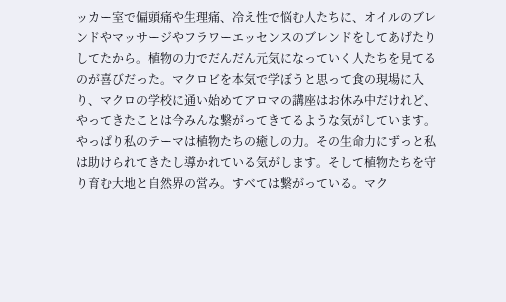ッカー室で偏頭痛や生理痛、冷え性で悩む人たちに、オイルのブレンドやマッサージやフラワーエッセンスのブレンドをしてあげたりしてたから。植物の力でだんだん元気になっていく人たちを見てるのが喜びだった。マクロビを本気で学ぼうと思って食の現場に入り、マクロの学校に通い始めてアロマの講座はお休み中だけれど、やってきたことは今みんな繋がってきてるような気がしています。やっぱり私のテーマは植物たちの癒しの力。その生命力にずっと私は助けられてきたし導かれている気がします。そして植物たちを守り育む大地と自然界の営み。すべては繋がっている。マク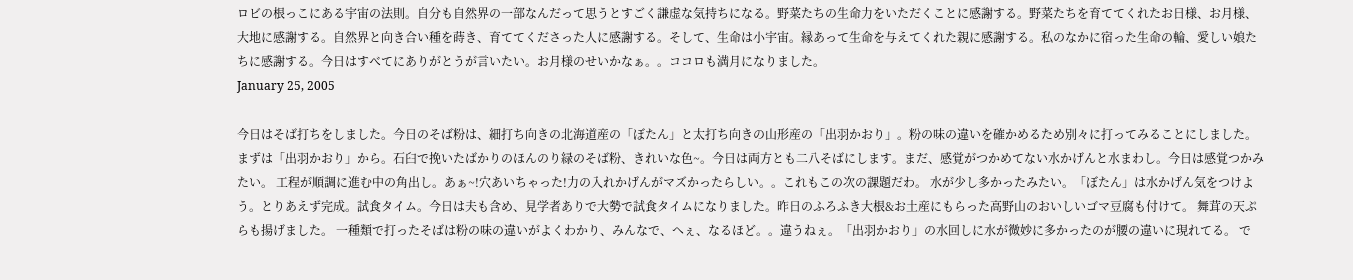ロビの根っこにある宇宙の法則。自分も自然界の一部なんだって思うとすごく謙虚な気持ちになる。野菜たちの生命力をいただくことに感謝する。野菜たちを育ててくれたお日様、お月様、大地に感謝する。自然界と向き合い種を蒔き、育ててくださった人に感謝する。そして、生命は小宇宙。縁あって生命を与えてくれた親に感謝する。私のなかに宿った生命の輪、愛しい娘たちに感謝する。今日はすべてにありがとうが言いたい。お月様のせいかなぁ。。ココロも満月になりました。
January 25, 2005

今日はそば打ちをしました。今日のそば粉は、細打ち向きの北海道産の「ぼたん」と太打ち向きの山形産の「出羽かおり」。粉の味の違いを確かめるため別々に打ってみることにしました。まずは「出羽かおり」から。石臼で挽いたばかりのほんのり緑のそば粉、きれいな色~。今日は両方とも二八そばにします。まだ、感覚がつかめてない水かげんと水まわし。今日は感覚つかみたい。 工程が順調に進む中の角出し。あぁ~!穴あいちゃった!力の入れかげんがマズかったらしい。。これもこの次の課題だわ。 水が少し多かったみたい。「ぼたん」は水かげん気をつけよう。とりあえず完成。試食タイム。今日は夫も含め、見学者ありで大勢で試食タイムになりました。昨日のふろふき大根&お土産にもらった高野山のおいしいゴマ豆腐も付けて。 舞茸の天ぷらも揚げました。 一種類で打ったそばは粉の味の違いがよくわかり、みんなで、へぇ、なるほど。。違うねぇ。「出羽かおり」の水回しに水が微妙に多かったのが腰の違いに現れてる。 で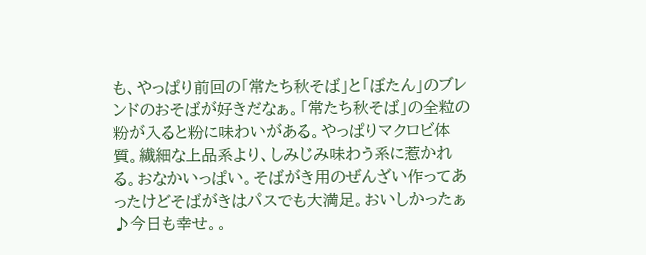も、やっぱり前回の「常たち秋そば」と「ぼたん」のブレンドのおそばが好きだなぁ。「常たち秋そば」の全粒の粉が入ると粉に味わいがある。やっぱりマクロビ体質。繊細な上品系より、しみじみ味わう系に惹かれる。おなかいっぱい。そばがき用のぜんざい作ってあったけどそばがきはパスでも大満足。おいしかったぁ♪今日も幸せ。。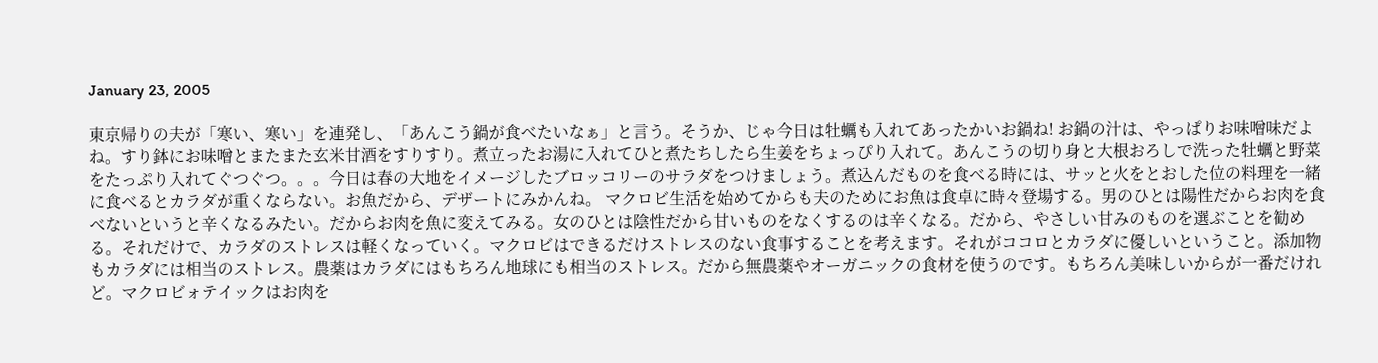January 23, 2005

東京帰りの夫が「寒い、寒い」を連発し、「あんこう鍋が食べたいなぁ」と言う。そうか、じゃ今日は牡蠣も入れてあったかいお鍋ね! お鍋の汁は、やっぱりお味噌味だよね。すり鉢にお味噌とまたまた玄米甘酒をすりすり。煮立ったお湯に入れてひと煮たちしたら生姜をちょっぴり入れて。あんこうの切り身と大根おろしで洗った牡蠣と野菜をたっぷり入れてぐつぐつ。。。今日は春の大地をイメージしたブロッコリーのサラダをつけましょう。煮込んだものを食べる時には、サッと火をとおした位の料理を一緒に食べるとカラダが重くならない。お魚だから、デザートにみかんね。 マクロビ生活を始めてからも夫のためにお魚は食卓に時々登場する。男のひとは陽性だからお肉を食べないというと辛くなるみたい。だからお肉を魚に変えてみる。女のひとは陰性だから甘いものをなくするのは辛くなる。だから、やさしい甘みのものを選ぶことを勧める。それだけで、カラダのストレスは軽くなっていく。マクロビはできるだけストレスのない食事することを考えます。それがココロとカラダに優しいということ。添加物もカラダには相当のストレス。農薬はカラダにはもちろん地球にも相当のストレス。だから無農薬やオーガニックの食材を使うのです。もちろん美味しいからが一番だけれど。マクロビォテイックはお肉を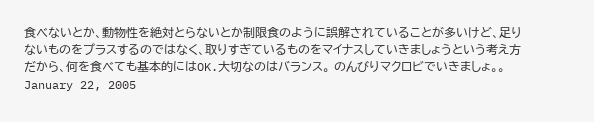食べないとか、動物性を絶対とらないとか制限食のように誤解されていることが多いけど、足りないものをプラスするのではなく、取りすぎているものをマイナスしていきましょうという考え方だから、何を食べても基本的にはOK.大切なのはバランス。 のんびりマクロビでいきましょ。。
January 22, 2005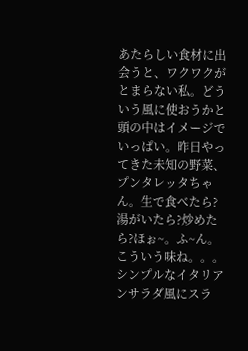あたらしい食材に出会うと、ワクワクがとまらない私。どういう風に使おうかと頭の中はイメージでいっぱい。昨日やってきた未知の野菜、プンタレッタちゃん。生で食べたら?湯がいたら?炒めたら?ほぉ~。ふ~ん。こういう味ね。。。シンプルなイタリアンサラダ風にスラ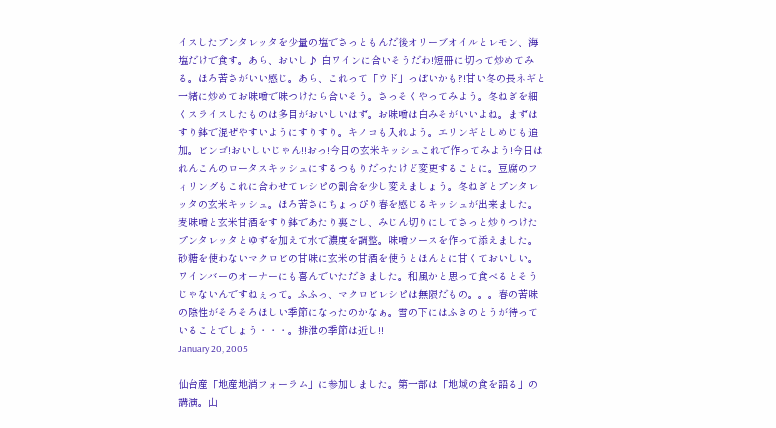イスしたプンタレッタを少量の塩でさっともんだ後オリーブオイルとレモン、海塩だけで食す。あら、おいし♪ 白ワインに合いそうだわ!短冊に切って炒めてみる。ほろ苦さがいい感じ。あら、これって「ウド」っぽいかも?!甘い冬の長ネギと一緒に炒めてお味噌で味つけたら合いそう。さっそくやってみよう。冬ねぎを細くスライスしたものは多目がおいしいはず。お味噌は白みそがいいよね。まずはすり鉢で混ぜやすいようにすりすり。キノコも入れよう。エリンギとしめじも追加。ビンゴ!おいしいじゃん!!おっ!今日の玄米キッシュこれで作ってみよう!今日はれんこんのロータスキッシュにするつもりだったけど変更することに。豆腐のフィリングもこれに合わせてレシピの割合を少し変えましょう。冬ねぎとプンタレッタの玄米キッシュ。ほろ苦さにちょっぴり春を感じるキッシュが出来ました。麦味噌と玄米甘酒をすり鉢であたり裏ごし、みじん切りにしてさっと炒りつけたプンタレッタとゆずを加えて水で濃度を調整。味噌ソースを作って添えました。砂糖を使わないマクロビの甘味に玄米の甘酒を使うとほんとに甘くておいしい。ワインバーのオーナーにも喜んでいただきました。和風かと思って食べるとそうじゃないんですねぇって。ふふっ、マクロビレシピは無限だもの。。。春の苦味の陰性がそろそろほしい季節になったのかなぁ。雪の下にはふきのとうが待っていることでしょう・・・。排泄の季節は近し!!
January 20, 2005

仙台産「地産地消フォーラム」に参加しました。第一部は「地域の食を語る」の講演。山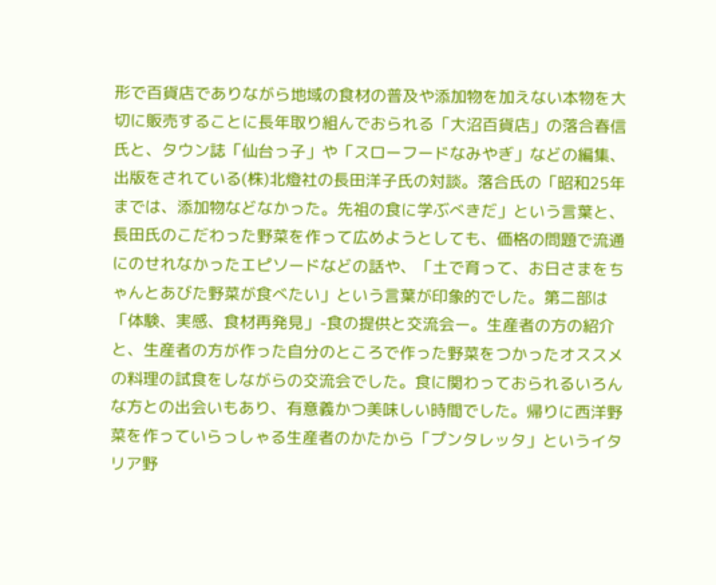形で百貨店でありながら地域の食材の普及や添加物を加えない本物を大切に販売することに長年取り組んでおられる「大沼百貨店」の落合春信氏と、タウン誌「仙台っ子」や「スローフードなみやぎ」などの編集、出版をされている(株)北燈社の長田洋子氏の対談。落合氏の「昭和25年までは、添加物などなかった。先祖の食に学ぶべきだ」という言葉と、長田氏のこだわった野菜を作って広めようとしても、価格の問題で流通にのせれなかったエピソードなどの話や、「土で育って、お日さまをちゃんとあびた野菜が食べたい」という言葉が印象的でした。第二部は「体験、実感、食材再発見」-食の提供と交流会ー。生産者の方の紹介と、生産者の方が作った自分のところで作った野菜をつかったオススメの料理の試食をしながらの交流会でした。食に関わっておられるいろんな方との出会いもあり、有意義かつ美味しい時間でした。帰りに西洋野菜を作っていらっしゃる生産者のかたから「プンタレッタ」というイタリア野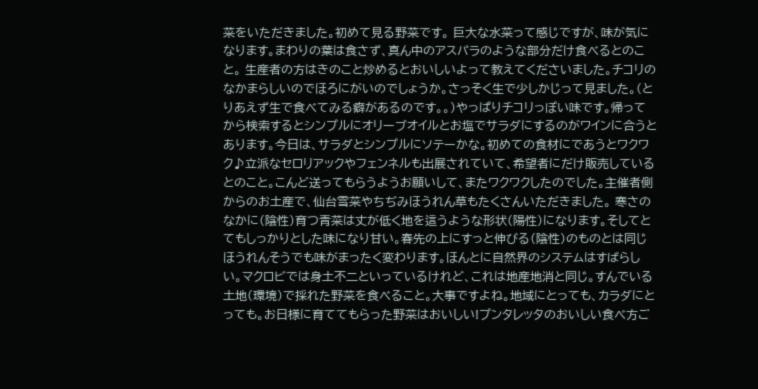菜をいただきました。初めて見る野菜です。 巨大な水菜って感じですが、味が気になります。まわりの葉は食さず、真ん中のアスパラのような部分だけ食べるとのこと。 生産者の方はきのこと炒めるとおいしいよって教えてくださいました。チコリのなかまらしいのでほろにがいのでしょうか。さっそく生で少しかじって見ました。(とりあえず生で食べてみる癖があるのです。。)やっぱりチコリっぽい味です。帰ってから検索するとシンプルにオリーブオイルとお塩でサラダにするのがワインに合うとあります。今日は、サラダとシンプルにソテーかな。初めての食材にであうとワクワク♪立派なセロリアックやフェンネルも出展されていて、希望者にだけ販売しているとのこと。こんど送ってもらうようお願いして、またワクワクしたのでした。主催者側からのお土産で、仙台雪菜やちぢみほうれん草もたくさんいただきました。 寒さのなかに(陰性)育つ青菜は丈が低く地を這うような形状(陽性)になります。そしてとてもしっかりとした味になり甘い。春先の上にすっと伸びる(陰性)のものとは同じほうれんそうでも味がまったく変わります。ほんとに自然界のシステムはすばらしい。マクロビでは身土不二といっているけれど、これは地産地消と同じ。すんでいる土地(環境)で採れた野菜を食べること。大事ですよね。地域にとっても、カラダにとっても。お日様に育ててもらった野菜はおいしい!プンタレッタのおいしい食べ方ご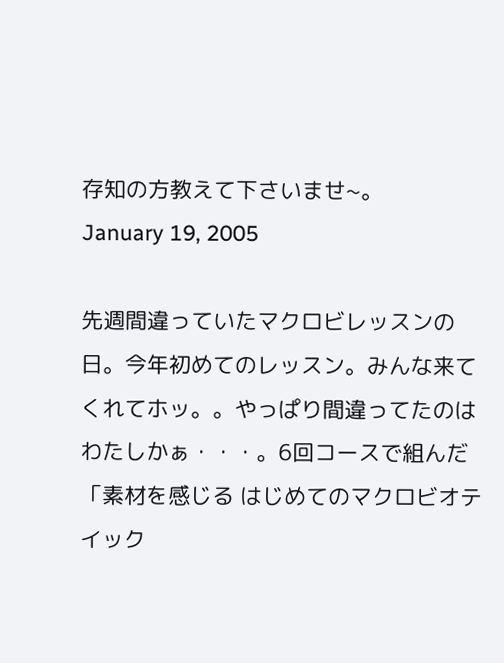存知の方教えて下さいませ~。
January 19, 2005

先週間違っていたマクロビレッスンの日。今年初めてのレッスン。みんな来てくれてホッ。。やっぱり間違ってたのはわたしかぁ・・・。6回コースで組んだ「素材を感じる はじめてのマクロビオテイック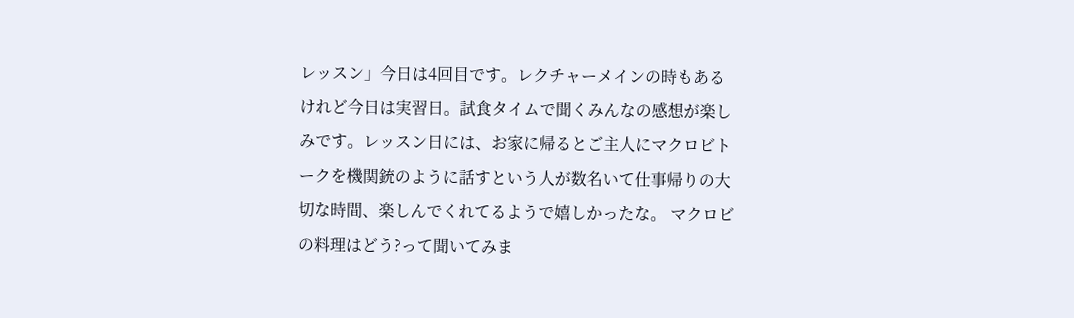レッスン」今日は4回目です。レクチャーメインの時もあるけれど今日は実習日。試食タイムで聞くみんなの感想が楽しみです。レッスン日には、お家に帰るとご主人にマクロビトークを機関銃のように話すという人が数名いて仕事帰りの大切な時間、楽しんでくれてるようで嬉しかったな。 マクロビの料理はどう?って聞いてみま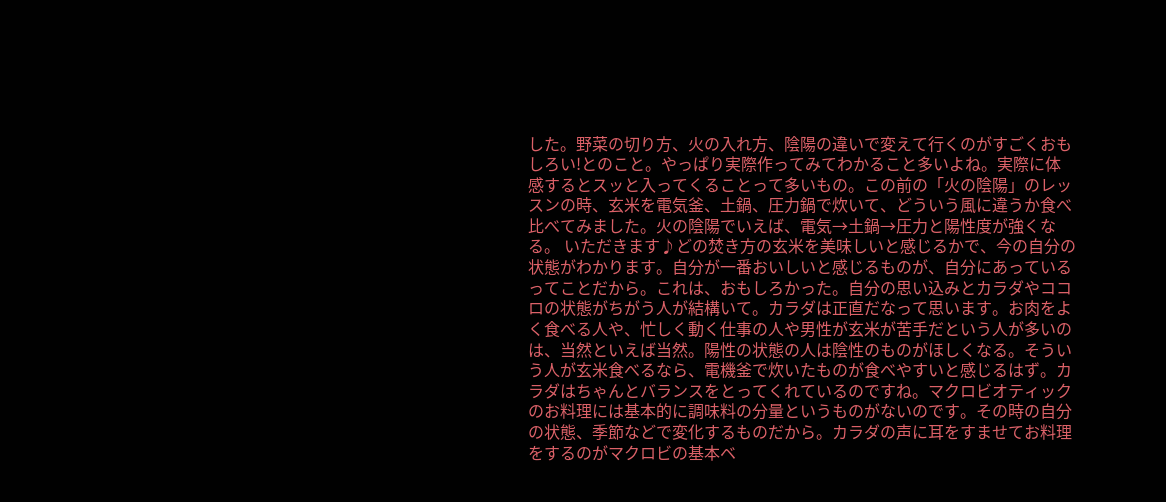した。野菜の切り方、火の入れ方、陰陽の違いで変えて行くのがすごくおもしろい!とのこと。やっぱり実際作ってみてわかること多いよね。実際に体感するとスッと入ってくることって多いもの。この前の「火の陰陽」のレッスンの時、玄米を電気釜、土鍋、圧力鍋で炊いて、どういう風に違うか食べ比べてみました。火の陰陽でいえば、電気→土鍋→圧力と陽性度が強くなる。 いただきます♪どの焚き方の玄米を美味しいと感じるかで、今の自分の状態がわかります。自分が一番おいしいと感じるものが、自分にあっているってことだから。これは、おもしろかった。自分の思い込みとカラダやココロの状態がちがう人が結構いて。カラダは正直だなって思います。お肉をよく食べる人や、忙しく動く仕事の人や男性が玄米が苦手だという人が多いのは、当然といえば当然。陽性の状態の人は陰性のものがほしくなる。そういう人が玄米食べるなら、電機釜で炊いたものが食べやすいと感じるはず。カラダはちゃんとバランスをとってくれているのですね。マクロビオティックのお料理には基本的に調味料の分量というものがないのです。その時の自分の状態、季節などで変化するものだから。カラダの声に耳をすませてお料理をするのがマクロビの基本ベ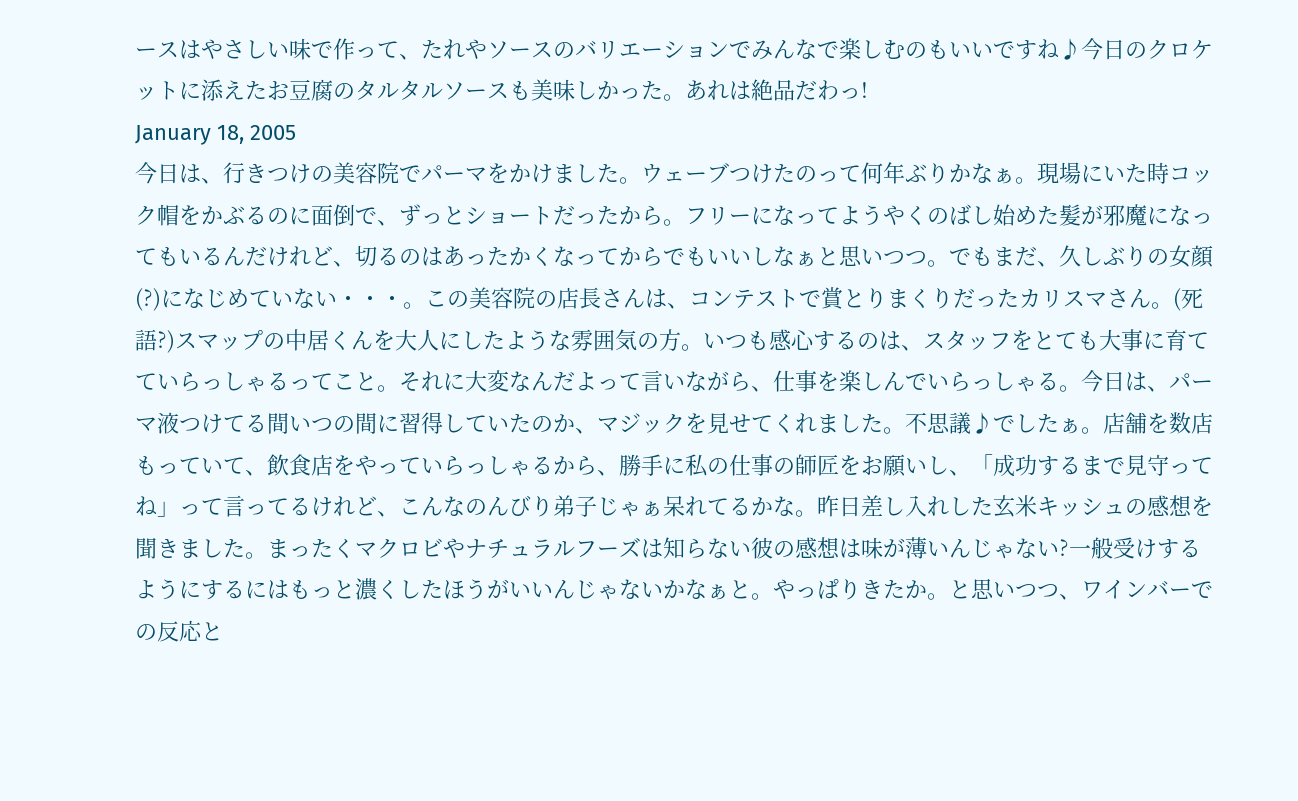ースはやさしい味で作って、たれやソースのバリエーションでみんなで楽しむのもいいですね♪今日のクロケットに添えたお豆腐のタルタルソースも美味しかった。あれは絶品だわっ!
January 18, 2005
今日は、行きつけの美容院でパーマをかけました。ウェーブつけたのって何年ぶりかなぁ。現場にいた時コック帽をかぶるのに面倒で、ずっとショートだったから。フリーになってようやくのばし始めた髪が邪魔になってもいるんだけれど、切るのはあったかくなってからでもいいしなぁと思いつつ。でもまだ、久しぶりの女顔(?)になじめていない・・・。この美容院の店長さんは、コンテストで賞とりまくりだったカリスマさん。(死語?)スマップの中居くんを大人にしたような雰囲気の方。いつも感心するのは、スタッフをとても大事に育てていらっしゃるってこと。それに大変なんだよって言いながら、仕事を楽しんでいらっしゃる。今日は、パーマ液つけてる間いつの間に習得していたのか、マジックを見せてくれました。不思議♪でしたぁ。店舗を数店もっていて、飲食店をやっていらっしゃるから、勝手に私の仕事の師匠をお願いし、「成功するまで見守ってね」って言ってるけれど、こんなのんびり弟子じゃぁ呆れてるかな。昨日差し入れした玄米キッシュの感想を聞きました。まったくマクロビやナチュラルフーズは知らない彼の感想は味が薄いんじゃない?一般受けするようにするにはもっと濃くしたほうがいいんじゃないかなぁと。やっぱりきたか。と思いつつ、ワインバーでの反応と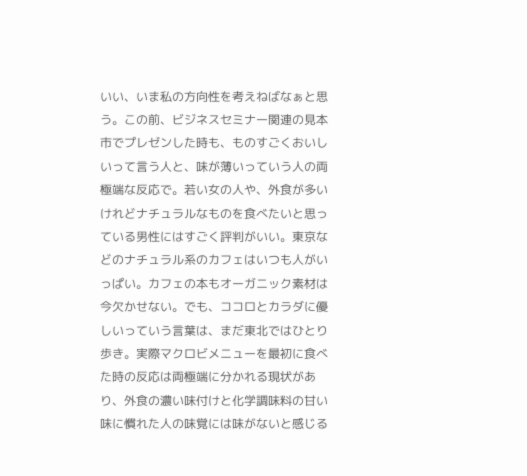いい、いま私の方向性を考えねばなぁと思う。この前、ビジネスセミナー関連の見本市でプレゼンした時も、ものすごくおいしいって言う人と、味が薄いっていう人の両極端な反応で。若い女の人や、外食が多いけれどナチュラルなものを食べたいと思っている男性にはすごく評判がいい。東京などのナチュラル系のカフェはいつも人がいっぱい。カフェの本もオーガニック素材は今欠かせない。でも、ココロとカラダに優しいっていう言葉は、まだ東北ではひとり歩き。実際マクロビメニューを最初に食べた時の反応は両極端に分かれる現状があり、外食の濃い味付けと化学調味料の甘い味に慣れた人の味覚には味がないと感じる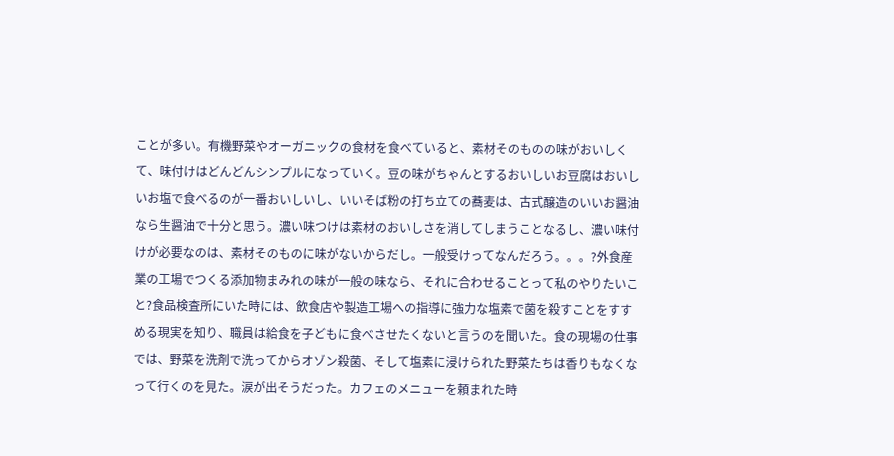ことが多い。有機野菜やオーガニックの食材を食べていると、素材そのものの味がおいしくて、味付けはどんどんシンプルになっていく。豆の味がちゃんとするおいしいお豆腐はおいしいお塩で食べるのが一番おいしいし、いいそば粉の打ち立ての蕎麦は、古式醸造のいいお醤油なら生醤油で十分と思う。濃い味つけは素材のおいしさを消してしまうことなるし、濃い味付けが必要なのは、素材そのものに味がないからだし。一般受けってなんだろう。。。?外食産業の工場でつくる添加物まみれの味が一般の味なら、それに合わせることって私のやりたいこと?食品検査所にいた時には、飲食店や製造工場への指導に強力な塩素で菌を殺すことをすすめる現実を知り、職員は給食を子どもに食べさせたくないと言うのを聞いた。食の現場の仕事では、野菜を洗剤で洗ってからオゾン殺菌、そして塩素に浸けられた野菜たちは香りもなくなって行くのを見た。涙が出そうだった。カフェのメニューを頼まれた時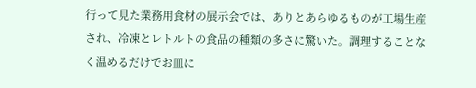行って見た業務用食材の展示会では、ありとあらゆるものが工場生産され、冷凍とレトルトの食品の種類の多さに驚いた。調理することなく温めるだけでお皿に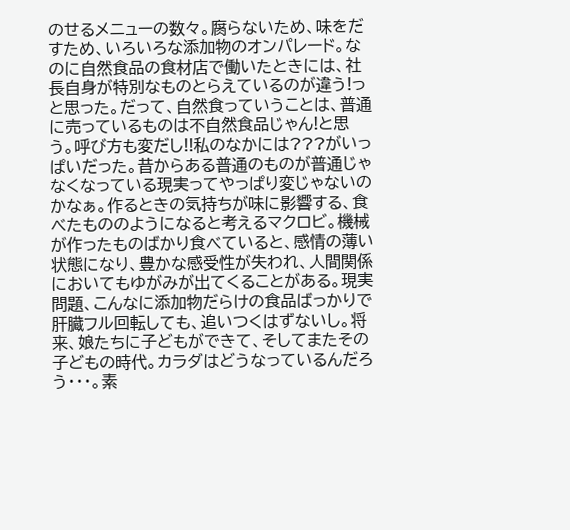のせるメニューの数々。腐らないため、味をだすため、いろいろな添加物のオンパレード。なのに自然食品の食材店で働いたときには、社長自身が特別なものとらえているのが違う!っと思った。だって、自然食っていうことは、普通に売っているものは不自然食品じゃん!と思う。呼び方も変だし!!私のなかには???がいっぱいだった。昔からある普通のものが普通じゃなくなっている現実ってやっぱり変じゃないのかなぁ。作るときの気持ちが味に影響する、食べたもののようになると考えるマクロビ。機械が作ったものばかり食べていると、感情の薄い状態になり、豊かな感受性が失われ、人間関係においてもゆがみが出てくることがある。現実問題、こんなに添加物だらけの食品ばっかりで肝臓フル回転しても、追いつくはずないし。将来、娘たちに子どもができて、そしてまたその子どもの時代。カラダはどうなっているんだろう・・・。素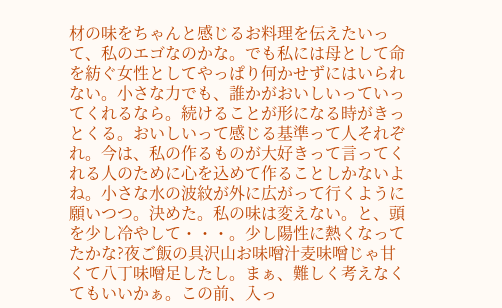材の味をちゃんと感じるお料理を伝えたいって、私のエゴなのかな。でも私には母として命を紡ぐ女性としてやっぱり何かせずにはいられない。小さな力でも、誰かがおいしいっていってくれるなら。続けることが形になる時がきっとくる。おいしいって感じる基準って人それぞれ。今は、私の作るものが大好きって言ってくれる人のために心を込めて作ることしかないよね。小さな水の波紋が外に広がって行くように願いつつ。決めた。私の味は変えない。と、頭を少し冷やして・・・。少し陽性に熱くなってたかな?夜ご飯の具沢山お味噌汁麦味噌じゃ甘くて八丁味噌足したし。まぁ、難しく考えなくてもいいかぁ。この前、入っ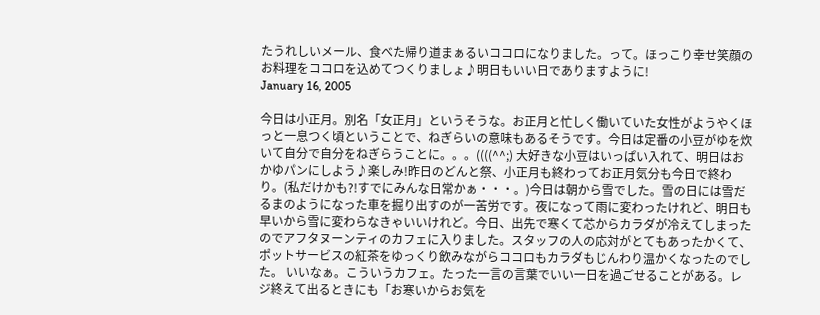たうれしいメール、食べた帰り道まぁるいココロになりました。って。ほっこり幸せ笑顔のお料理をココロを込めてつくりましょ♪明日もいい日でありますように!
January 16, 2005

今日は小正月。別名「女正月」というそうな。お正月と忙しく働いていた女性がようやくほっと一息つく頃ということで、ねぎらいの意味もあるそうです。今日は定番の小豆がゆを炊いて自分で自分をねぎらうことに。。。((((^^;) 大好きな小豆はいっぱい入れて、明日はおかゆパンにしよう♪楽しみ!昨日のどんと祭、小正月も終わってお正月気分も今日で終わり。(私だけかも?!すでにみんな日常かぁ・・・。)今日は朝から雪でした。雪の日には雪だるまのようになった車を掘り出すのが一苦労です。夜になって雨に変わったけれど、明日も早いから雪に変わらなきゃいいけれど。今日、出先で寒くて芯からカラダが冷えてしまったのでアフタヌーンティのカフェに入りました。スタッフの人の応対がとてもあったかくて、ポットサービスの紅茶をゆっくり飲みながらココロもカラダもじんわり温かくなったのでした。 いいなぁ。こういうカフェ。たった一言の言葉でいい一日を過ごせることがある。レジ終えて出るときにも「お寒いからお気を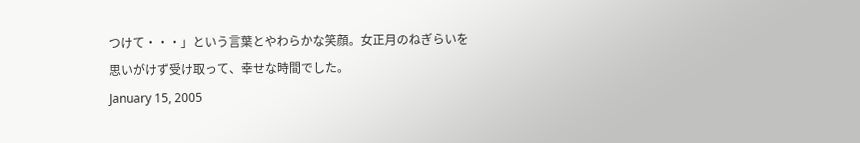つけて・・・」という言葉とやわらかな笑顔。女正月のねぎらいを思いがけず受け取って、幸せな時間でした。
January 15, 2005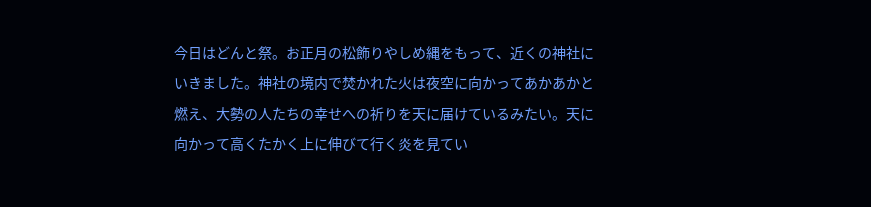今日はどんと祭。お正月の松飾りやしめ縄をもって、近くの神社にいきました。神社の境内で焚かれた火は夜空に向かってあかあかと燃え、大勢の人たちの幸せへの祈りを天に届けているみたい。天に向かって高くたかく上に伸びて行く炎を見てい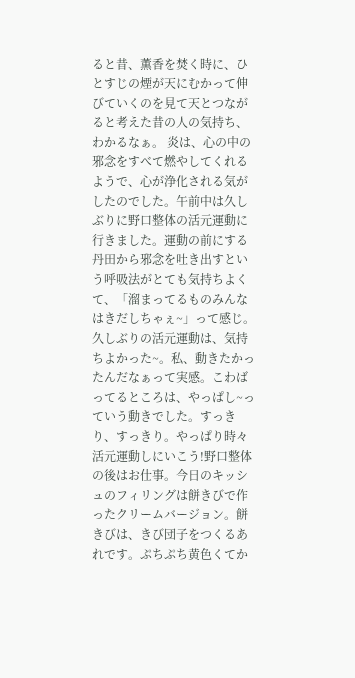ると昔、薫香を焚く時に、ひとすじの煙が天にむかって伸びていくのを見て天とつながると考えた昔の人の気持ち、わかるなぁ。 炎は、心の中の邪念をすべて燃やしてくれるようで、心が浄化される気がしたのでした。午前中は久しぶりに野口整体の活元運動に行きました。運動の前にする丹田から邪念を吐き出すという呼吸法がとても気持ちよくて、「溜まってるものみんなはきだしちゃぇ~」って感じ。久しぶりの活元運動は、気持ちよかった~。私、動きたかったんだなぁって実感。こわばってるところは、やっぱし~っていう動きでした。すっきり、すっきり。やっぱり時々活元運動しにいこう!野口整体の後はお仕事。今日のキッシュのフィリングは餅きびで作ったクリームバージョン。餅きびは、きび団子をつくるあれです。ぷちぷち黄色くてか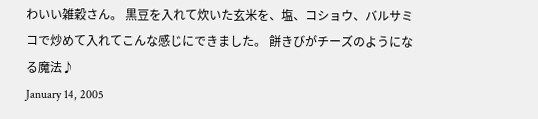わいい雑穀さん。 黒豆を入れて炊いた玄米を、塩、コショウ、バルサミコで炒めて入れてこんな感じにできました。 餅きびがチーズのようになる魔法♪
January 14, 2005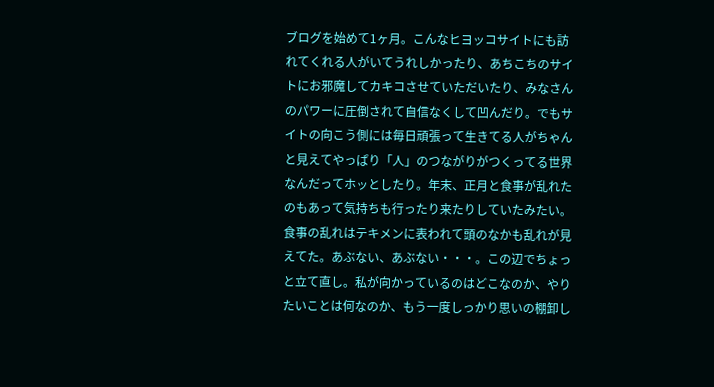ブログを始めて1ヶ月。こんなヒヨッコサイトにも訪れてくれる人がいてうれしかったり、あちこちのサイトにお邪魔してカキコさせていただいたり、みなさんのパワーに圧倒されて自信なくして凹んだり。でもサイトの向こう側には毎日頑張って生きてる人がちゃんと見えてやっぱり「人」のつながりがつくってる世界なんだってホッとしたり。年末、正月と食事が乱れたのもあって気持ちも行ったり来たりしていたみたい。食事の乱れはテキメンに表われて頭のなかも乱れが見えてた。あぶない、あぶない・・・。この辺でちょっと立て直し。私が向かっているのはどこなのか、やりたいことは何なのか、もう一度しっかり思いの棚卸し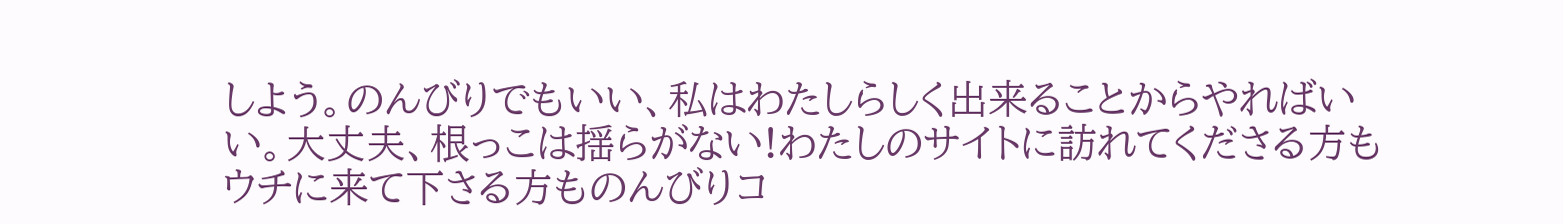しよう。のんびりでもいい、私はわたしらしく出来ることからやればいい。大丈夫、根っこは揺らがない!わたしのサイトに訪れてくださる方もウチに来て下さる方ものんびりコ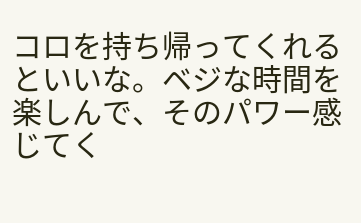コロを持ち帰ってくれるといいな。ベジな時間を楽しんで、そのパワー感じてく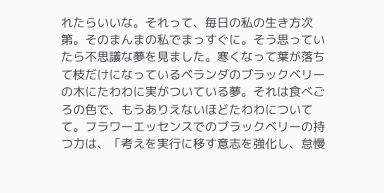れたらいいな。それって、毎日の私の生き方次第。そのまんまの私でまっすぐに。そう思っていたら不思議な夢を見ました。寒くなって葉が落ちて枝だけになっているベランダのブラックベリーの木にたわわに実がついている夢。それは食べごろの色で、もうありえないほどたわわについてて。フラワーエッセンスでのブラックベリーの持つ力は、「考えを実行に移す意志を強化し、怠慢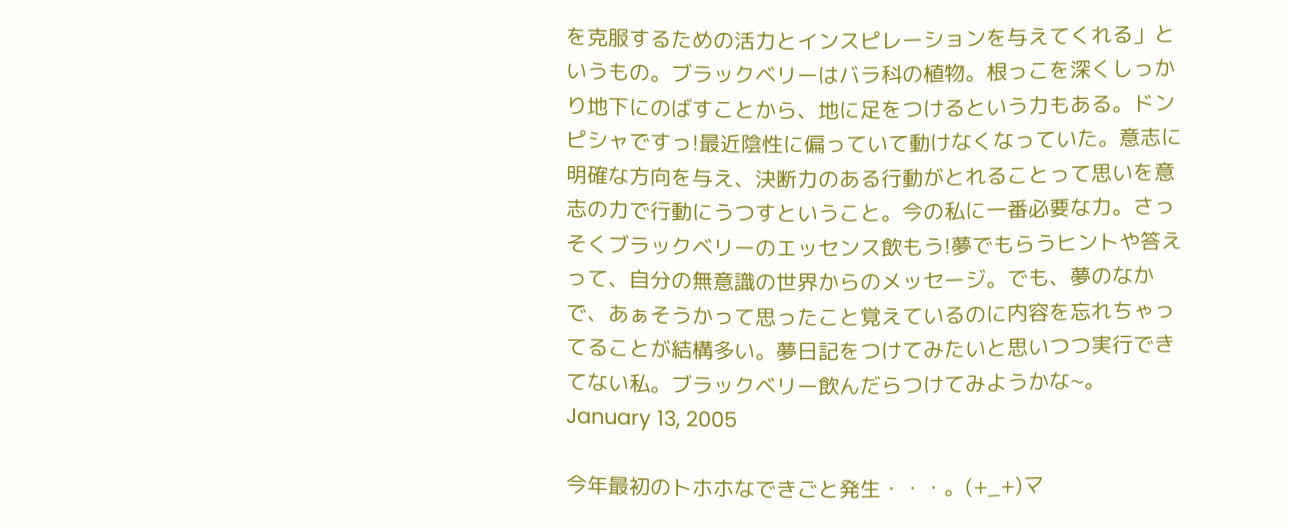を克服するための活力とインスピレーションを与えてくれる」というもの。ブラックベリーはバラ科の植物。根っこを深くしっかり地下にのばすことから、地に足をつけるという力もある。ドンピシャですっ!最近陰性に偏っていて動けなくなっていた。意志に明確な方向を与え、決断力のある行動がとれることって思いを意志の力で行動にうつすということ。今の私に一番必要な力。さっそくブラックベリーのエッセンス飲もう!夢でもらうヒントや答えって、自分の無意識の世界からのメッセージ。でも、夢のなかで、あぁそうかって思ったこと覚えているのに内容を忘れちゃってることが結構多い。夢日記をつけてみたいと思いつつ実行できてない私。ブラックベリー飲んだらつけてみようかな~。
January 13, 2005

今年最初のトホホなできごと発生・・・。(+_+)マ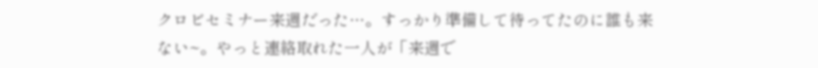クロビセミナー来週だった…。すっかり準備して待ってたのに誰も来ない~。やっと連絡取れた一人が「来週で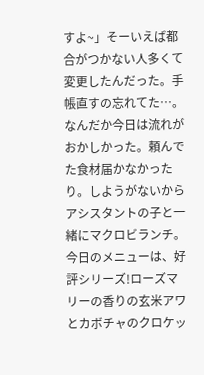すよ~」そーいえば都合がつかない人多くて変更したんだった。手帳直すの忘れてた…。なんだか今日は流れがおかしかった。頼んでた食材届かなかったり。しようがないからアシスタントの子と一緒にマクロビランチ。今日のメニューは、好評シリーズ!ローズマリーの香りの玄米アワとカボチャのクロケッ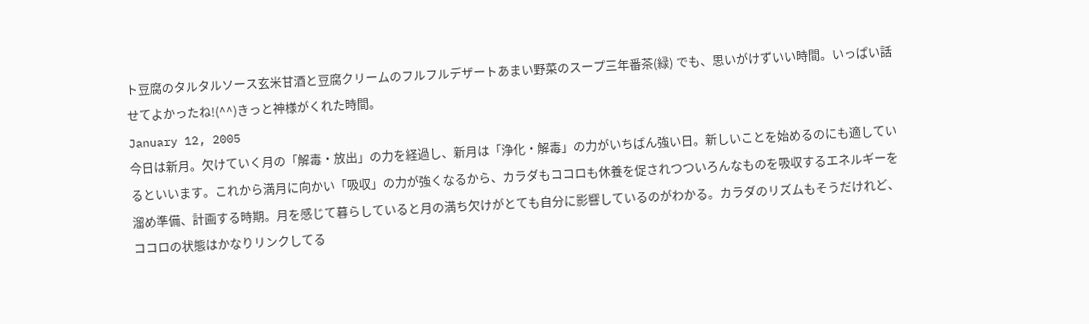ト豆腐のタルタルソース玄米甘酒と豆腐クリームのフルフルデザートあまい野菜のスープ三年番茶(緑) でも、思いがけずいい時間。いっぱい話せてよかったね!(^^)きっと神様がくれた時間。
January 12, 2005
今日は新月。欠けていく月の「解毒・放出」の力を経過し、新月は「浄化・解毒」の力がいちばん強い日。新しいことを始めるのにも適しているといいます。これから満月に向かい「吸収」の力が強くなるから、カラダもココロも休養を促されつついろんなものを吸収するエネルギーを溜め準備、計画する時期。月を感じて暮らしていると月の満ち欠けがとても自分に影響しているのがわかる。カラダのリズムもそうだけれど、ココロの状態はかなりリンクしてる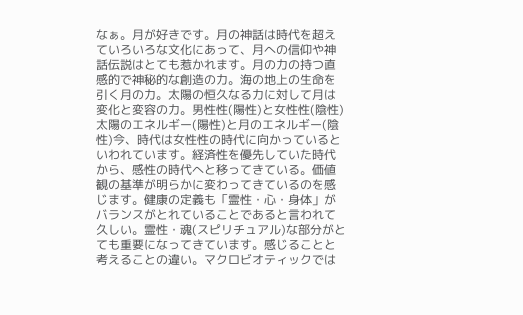なぁ。月が好きです。月の神話は時代を超えていろいろな文化にあって、月への信仰や神話伝説はとても惹かれます。月の力の持つ直感的で神秘的な創造の力。海の地上の生命を引く月の力。太陽の恒久なる力に対して月は変化と変容の力。男性性(陽性)と女性性(陰性)太陽のエネルギー(陽性)と月のエネルギー(陰性)今、時代は女性性の時代に向かっているといわれています。経済性を優先していた時代から、感性の時代へと移ってきている。価値観の基準が明らかに変わってきているのを感じます。健康の定義も「霊性・心・身体」がバランスがとれていることであると言われて久しい。霊性・魂(スピリチュアル)な部分がとても重要になってきています。感じることと考えることの違い。マクロビオティックでは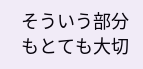そういう部分もとても大切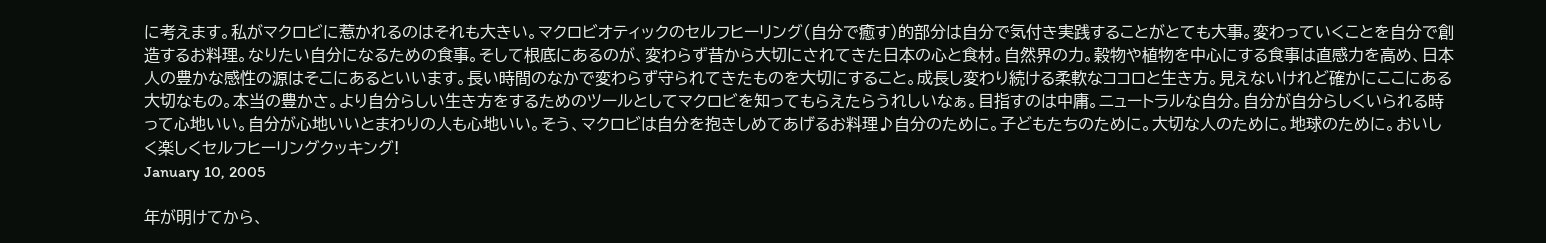に考えます。私がマクロビに惹かれるのはそれも大きい。マクロビオティックのセルフヒーリング(自分で癒す)的部分は自分で気付き実践することがとても大事。変わっていくことを自分で創造するお料理。なりたい自分になるための食事。そして根底にあるのが、変わらず昔から大切にされてきた日本の心と食材。自然界の力。穀物や植物を中心にする食事は直感力を高め、日本人の豊かな感性の源はそこにあるといいます。長い時間のなかで変わらず守られてきたものを大切にすること。成長し変わり続ける柔軟なココロと生き方。見えないけれど確かにここにある大切なもの。本当の豊かさ。より自分らしい生き方をするためのツールとしてマクロビを知ってもらえたらうれしいなぁ。目指すのは中庸。ニュートラルな自分。自分が自分らしくいられる時って心地いい。自分が心地いいとまわりの人も心地いい。そう、マクロビは自分を抱きしめてあげるお料理♪自分のために。子どもたちのために。大切な人のために。地球のために。おいしく楽しくセルフヒーリングクッキング!
January 10, 2005

年が明けてから、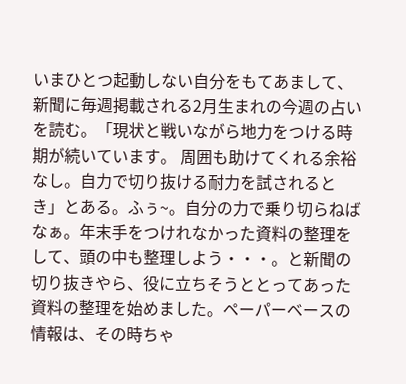いまひとつ起動しない自分をもてあまして、新聞に毎週掲載される2月生まれの今週の占いを読む。「現状と戦いながら地力をつける時期が続いています。 周囲も助けてくれる余裕なし。自力で切り抜ける耐力を試されるとき」とある。ふぅ~。自分の力で乗り切らねばなぁ。年末手をつけれなかった資料の整理をして、頭の中も整理しよう・・・。と新聞の切り抜きやら、役に立ちそうととってあった資料の整理を始めました。ペーパーベースの情報は、その時ちゃ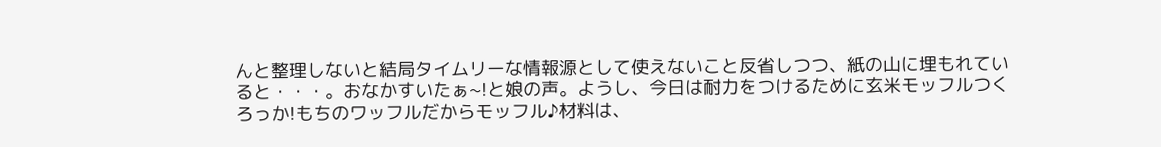んと整理しないと結局タイムリーな情報源として使えないこと反省しつつ、紙の山に埋もれていると・・・。おなかすいたぁ~!と娘の声。ようし、今日は耐力をつけるために玄米モッフルつくろっか!もちのワッフルだからモッフル♪材料は、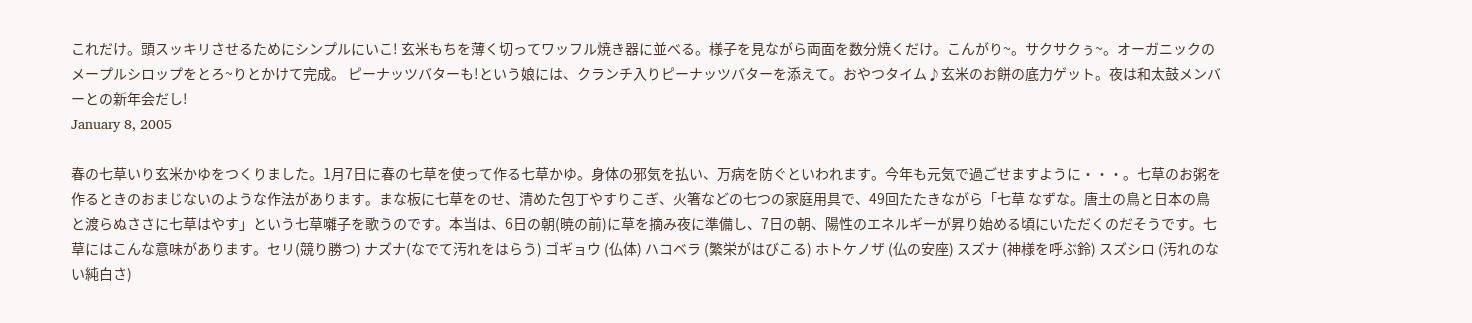これだけ。頭スッキリさせるためにシンプルにいこ! 玄米もちを薄く切ってワッフル焼き器に並べる。様子を見ながら両面を数分焼くだけ。こんがり~。サクサクぅ~。オーガニックのメープルシロップをとろ~りとかけて完成。 ピーナッツバターも!という娘には、クランチ入りピーナッツバターを添えて。おやつタイム♪玄米のお餅の底力ゲット。夜は和太鼓メンバーとの新年会だし!
January 8, 2005

春の七草いり玄米かゆをつくりました。1月7日に春の七草を使って作る七草かゆ。身体の邪気を払い、万病を防ぐといわれます。今年も元気で過ごせますように・・・。七草のお粥を作るときのおまじないのような作法があります。まな板に七草をのせ、清めた包丁やすりこぎ、火箸などの七つの家庭用具で、49回たたきながら「七草 なずな。唐土の鳥と日本の鳥と渡らぬささに七草はやす」という七草囃子を歌うのです。本当は、6日の朝(暁の前)に草を摘み夜に準備し、7日の朝、陽性のエネルギーが昇り始める頃にいただくのだそうです。七草にはこんな意味があります。セリ(競り勝つ) ナズナ(なでて汚れをはらう) ゴギョウ (仏体) ハコベラ (繁栄がはびこる) ホトケノザ (仏の安座) スズナ (神様を呼ぶ鈴) スズシロ (汚れのない純白さ)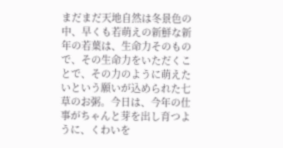まだまだ天地自然は冬景色の中、早くも若萌えの新鮮な新年の若葉は、生命力そのもので、その生命力をいただくことで、その力のように萌えたいという願いが込められた七草のお粥。今日は、今年の仕事がちゃんと芽を出し育つように、くわいを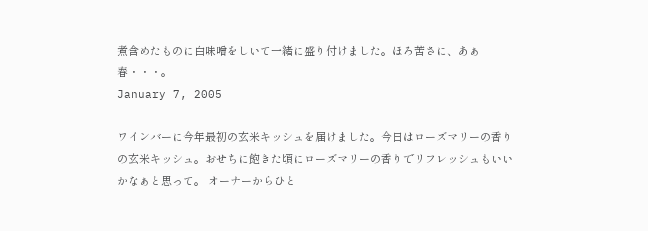煮含めたものに白味噌をしいて一緒に盛り付けました。ほろ苦さに、あぁ春・・・。
January 7, 2005

ワインバーに今年最初の玄米キッシュを届けました。今日はローズマリーの香りの玄米キッシュ。おせちに飽きた頃にローズマリーの香りでリフレッシュもいいかなぁと思って。 オーナーからひと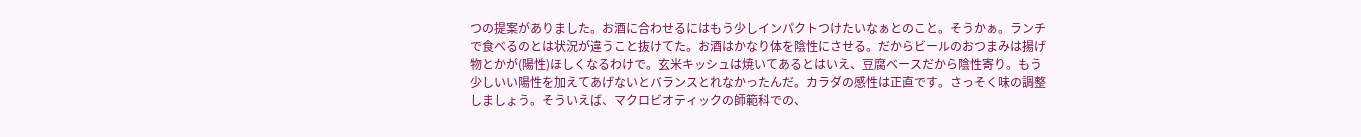つの提案がありました。お酒に合わせるにはもう少しインパクトつけたいなぁとのこと。そうかぁ。ランチで食べるのとは状況が違うこと抜けてた。お酒はかなり体を陰性にさせる。だからビールのおつまみは揚げ物とかが(陽性)ほしくなるわけで。玄米キッシュは焼いてあるとはいえ、豆腐ベースだから陰性寄り。もう少しいい陽性を加えてあげないとバランスとれなかったんだ。カラダの感性は正直です。さっそく味の調整しましょう。そういえば、マクロビオティックの師範科での、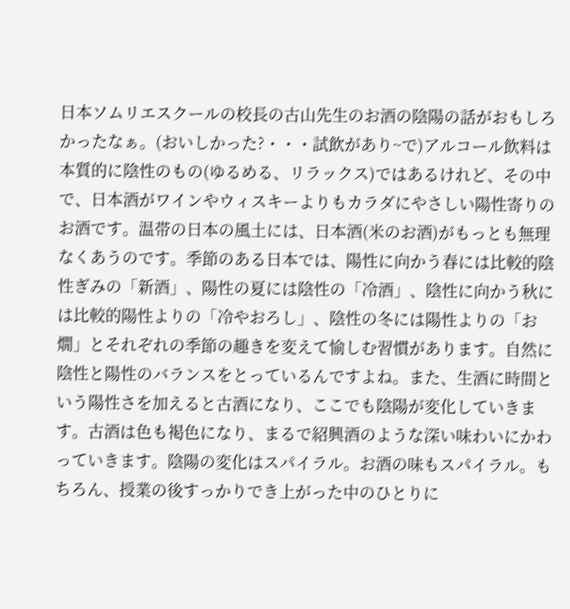日本ソムリエスクールの校長の古山先生のお酒の陰陽の話がおもしろかったなぁ。(おいしかった?・・・試飲があり~で)アルコール飲料は本質的に陰性のもの(ゆるめる、リラックス)ではあるけれど、その中で、日本酒がワインやウィスキーよりもカラダにやさしい陽性寄りのお酒です。温帯の日本の風土には、日本酒(米のお酒)がもっとも無理なくあうのです。季節のある日本では、陽性に向かう春には比較的陰性ぎみの「新酒」、陽性の夏には陰性の「冷酒」、陰性に向かう秋には比較的陽性よりの「冷やおろし」、陰性の冬には陽性よりの「お燗」とそれぞれの季節の趣きを変えて愉しむ習慣があります。自然に陰性と陽性のバランスをとっているんですよね。また、生酒に時間という陽性さを加えると古酒になり、ここでも陰陽が変化していきます。古酒は色も褐色になり、まるで紹興酒のような深い味わいにかわっていきます。陰陽の変化はスパイラル。お酒の味もスパイラル。もちろん、授業の後すっかりでき上がった中のひとりに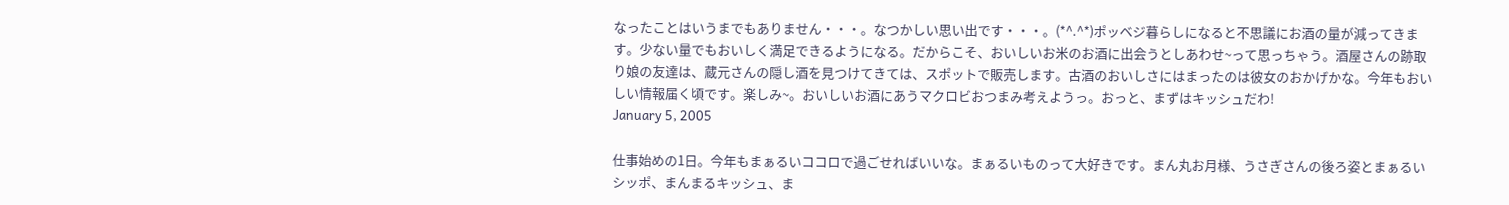なったことはいうまでもありません・・・。なつかしい思い出です・・・。(*^.^*)ポッベジ暮らしになると不思議にお酒の量が減ってきます。少ない量でもおいしく満足できるようになる。だからこそ、おいしいお米のお酒に出会うとしあわせ~って思っちゃう。酒屋さんの跡取り娘の友達は、蔵元さんの隠し酒を見つけてきては、スポットで販売します。古酒のおいしさにはまったのは彼女のおかげかな。今年もおいしい情報届く頃です。楽しみ~。おいしいお酒にあうマクロビおつまみ考えようっ。おっと、まずはキッシュだわ!
January 5, 2005

仕事始めの1日。今年もまぁるいココロで過ごせればいいな。まぁるいものって大好きです。まん丸お月様、うさぎさんの後ろ姿とまぁるいシッポ、まんまるキッシュ、ま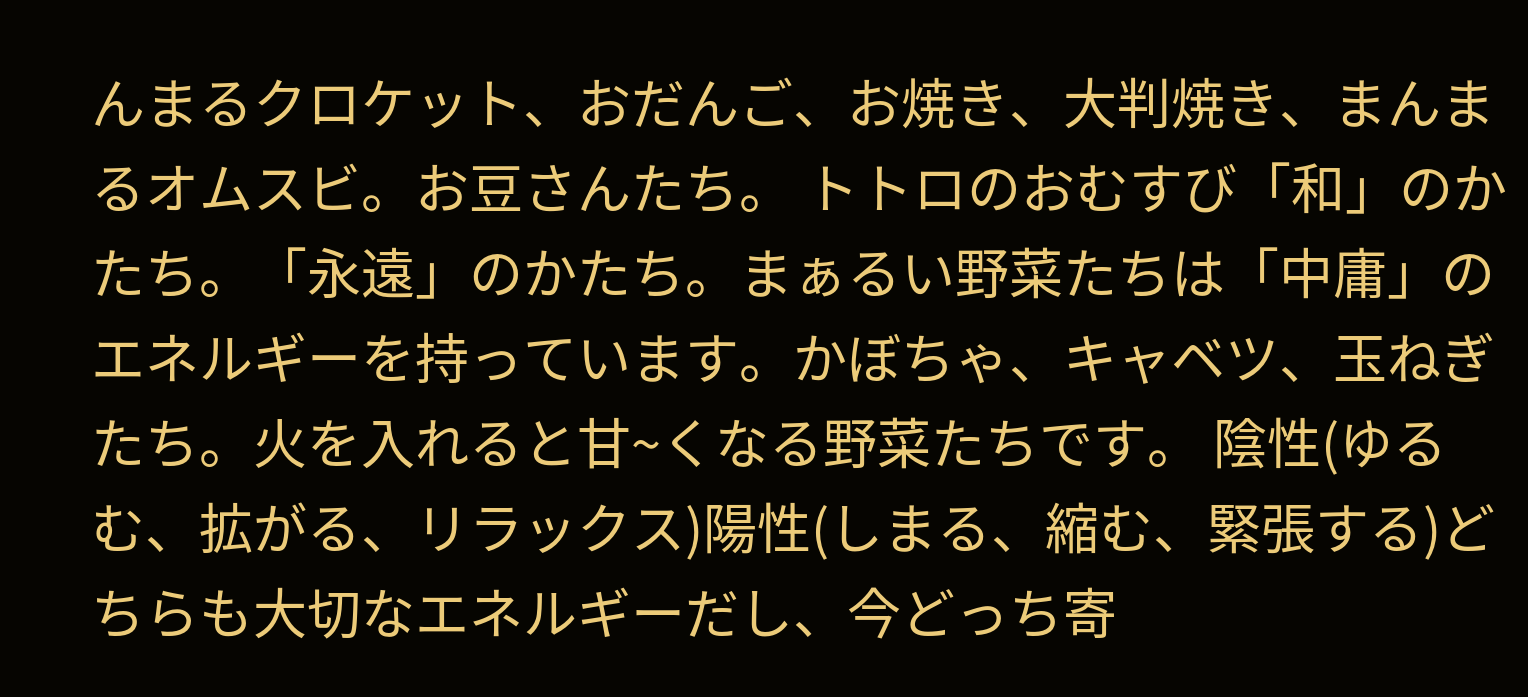んまるクロケット、おだんご、お焼き、大判焼き、まんまるオムスビ。お豆さんたち。 トトロのおむすび「和」のかたち。「永遠」のかたち。まぁるい野菜たちは「中庸」のエネルギーを持っています。かぼちゃ、キャベツ、玉ねぎたち。火を入れると甘~くなる野菜たちです。 陰性(ゆるむ、拡がる、リラックス)陽性(しまる、縮む、緊張する)どちらも大切なエネルギーだし、今どっち寄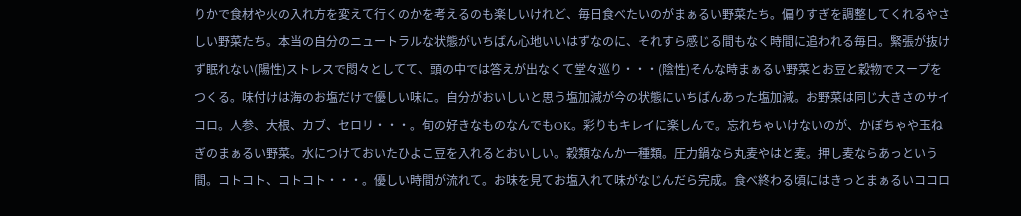りかで食材や火の入れ方を変えて行くのかを考えるのも楽しいけれど、毎日食べたいのがまぁるい野菜たち。偏りすぎを調整してくれるやさしい野菜たち。本当の自分のニュートラルな状態がいちばん心地いいはずなのに、それすら感じる間もなく時間に追われる毎日。緊張が抜けず眠れない(陽性)ストレスで悶々としてて、頭の中では答えが出なくて堂々巡り・・・(陰性)そんな時まぁるい野菜とお豆と穀物でスープをつくる。味付けは海のお塩だけで優しい味に。自分がおいしいと思う塩加減が今の状態にいちばんあった塩加減。お野菜は同じ大きさのサイコロ。人参、大根、カブ、セロリ・・・。旬の好きなものなんでもOK。彩りもキレイに楽しんで。忘れちゃいけないのが、かぼちゃや玉ねぎのまぁるい野菜。水につけておいたひよこ豆を入れるとおいしい。穀類なんか一種類。圧力鍋なら丸麦やはと麦。押し麦ならあっという間。コトコト、コトコト・・・。優しい時間が流れて。お味を見てお塩入れて味がなじんだら完成。食べ終わる頃にはきっとまぁるいココロ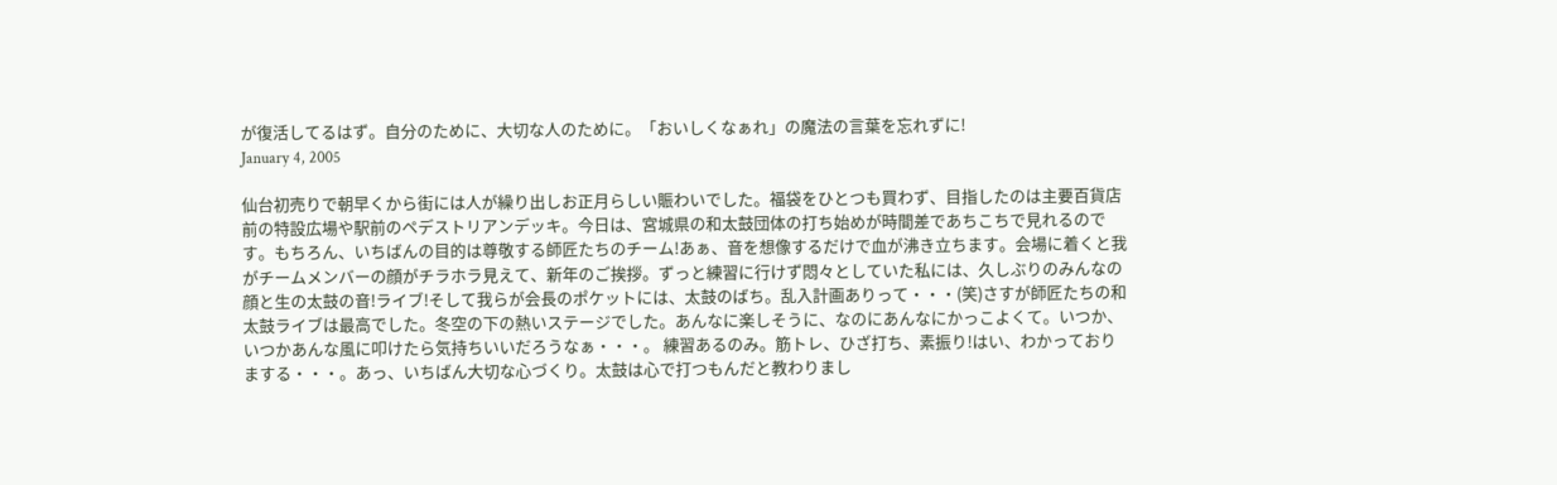が復活してるはず。自分のために、大切な人のために。「おいしくなぁれ」の魔法の言葉を忘れずに!
January 4, 2005

仙台初売りで朝早くから街には人が繰り出しお正月らしい賑わいでした。福袋をひとつも買わず、目指したのは主要百貨店前の特設広場や駅前のペデストリアンデッキ。今日は、宮城県の和太鼓団体の打ち始めが時間差であちこちで見れるのです。もちろん、いちばんの目的は尊敬する師匠たちのチーム!あぁ、音を想像するだけで血が沸き立ちます。会場に着くと我がチームメンバーの顔がチラホラ見えて、新年のご挨拶。ずっと練習に行けず悶々としていた私には、久しぶりのみんなの顔と生の太鼓の音!ライブ!そして我らが会長のポケットには、太鼓のばち。乱入計画ありって・・・(笑)さすが師匠たちの和太鼓ライブは最高でした。冬空の下の熱いステージでした。あんなに楽しそうに、なのにあんなにかっこよくて。いつか、いつかあんな風に叩けたら気持ちいいだろうなぁ・・・。 練習あるのみ。筋トレ、ひざ打ち、素振り!はい、わかっておりまする・・・。あっ、いちばん大切な心づくり。太鼓は心で打つもんだと教わりまし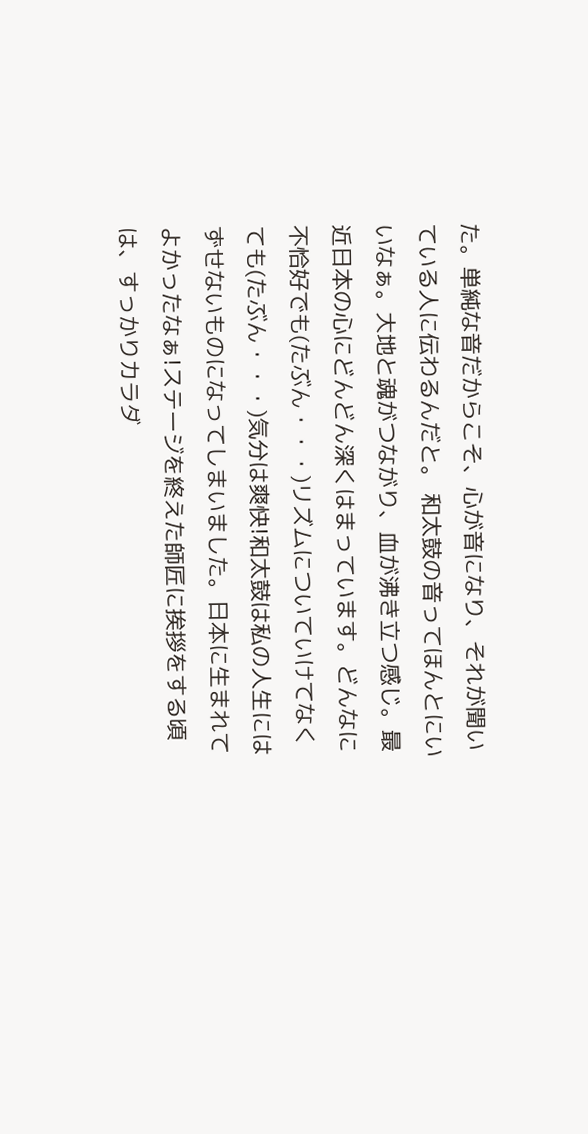た。単純な音だからこそ、心が音になり、それが聞いている人に伝わるんだと。 和太鼓の音ってほんとにいいなぁ。大地と魂がつながり、血が沸き立つ感じ。最近日本の心にどんどん深くはまっています。どんなに不恰好でも(たぶん・・・)リズムについていけてなくても(たぶん・・・)気分は爽快!和太鼓は私の人生にはずせないものになってしまいました。日本に生まれてよかったなぁ!ステージを終えた師匠に挨拶をする頃は、すっかりカラダ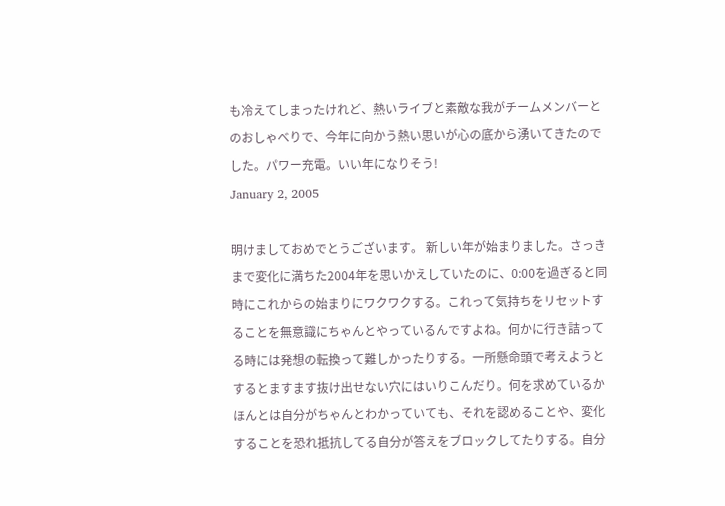も冷えてしまったけれど、熱いライブと素敵な我がチームメンバーとのおしゃべりで、今年に向かう熱い思いが心の底から湧いてきたのでした。パワー充電。いい年になりそう!
January 2, 2005

明けましておめでとうございます。 新しい年が始まりました。さっきまで変化に満ちた2004年を思いかえしていたのに、0:00を過ぎると同時にこれからの始まりにワクワクする。これって気持ちをリセットすることを無意識にちゃんとやっているんですよね。何かに行き詰ってる時には発想の転換って難しかったりする。一所懸命頭で考えようとするとますます抜け出せない穴にはいりこんだり。何を求めているかほんとは自分がちゃんとわかっていても、それを認めることや、変化することを恐れ抵抗してる自分が答えをブロックしてたりする。自分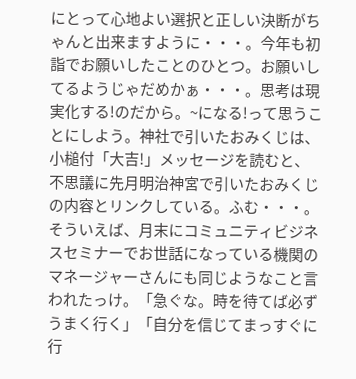にとって心地よい選択と正しい決断がちゃんと出来ますように・・・。今年も初詣でお願いしたことのひとつ。お願いしてるようじゃだめかぁ・・・。思考は現実化する!のだから。~になる!って思うことにしよう。神社で引いたおみくじは、小槌付「大吉!」メッセージを読むと、不思議に先月明治神宮で引いたおみくじの内容とリンクしている。ふむ・・・。そういえば、月末にコミュニティビジネスセミナーでお世話になっている機関のマネージャーさんにも同じようなこと言われたっけ。「急ぐな。時を待てば必ずうまく行く」「自分を信じてまっすぐに行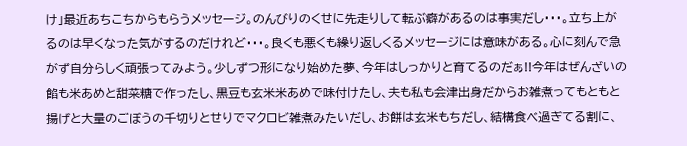け」最近あちこちからもらうメッセージ。のんびりのくせに先走りして転ぶ癖があるのは事実だし・・・。立ち上がるのは早くなった気がするのだけれど・・・。良くも悪くも繰り返しくるメッセージには意味がある。心に刻んで急がず自分らしく頑張ってみよう。少しずつ形になり始めた夢、今年はしっかりと育てるのだぁ!!今年はぜんざいの餡も米あめと甜菜糖で作ったし、黒豆も玄米米あめで味付けたし、夫も私も会津出身だからお雑煮ってもともと揚げと大量のごぼうの千切りとせりでマクロビ雑煮みたいだし、お餅は玄米もちだし、結構食べ過ぎてる割に、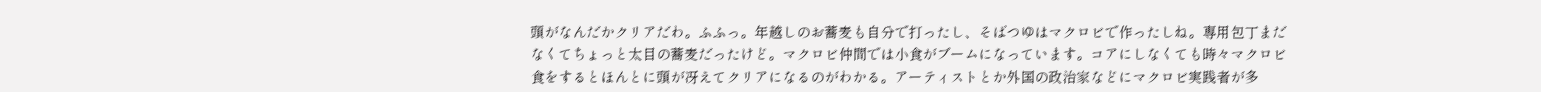頭がなんだかクリアだわ。ふふっ。年越しのお蕎麦も自分で打ったし、そばつゆはマクロビで作ったしね。専用包丁まだなくてちょっと太目の蕎麦だったけど。マクロビ仲間では小食がブームになっています。コアにしなくても時々マクロビ食をするとほんとに頭が冴えてクリアになるのがわかる。アーティストとか外国の政治家などにマクロビ実践者が多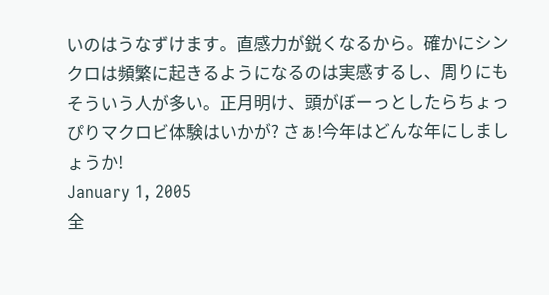いのはうなずけます。直感力が鋭くなるから。確かにシンクロは頻繁に起きるようになるのは実感するし、周りにもそういう人が多い。正月明け、頭がぼーっとしたらちょっぴりマクロビ体験はいかが? さぁ!今年はどんな年にしましょうか!
January 1, 2005
全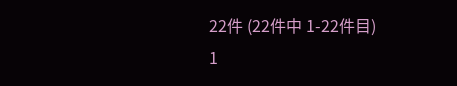22件 (22件中 1-22件目)
1